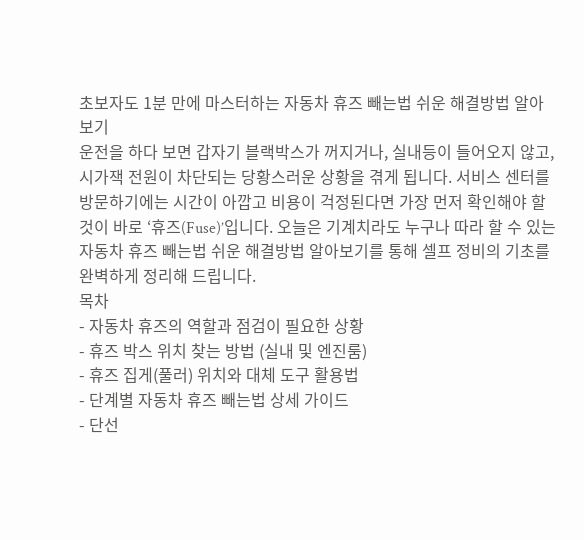초보자도 1분 만에 마스터하는 자동차 휴즈 빼는법 쉬운 해결방법 알아보기
운전을 하다 보면 갑자기 블랙박스가 꺼지거나, 실내등이 들어오지 않고, 시가잭 전원이 차단되는 당황스러운 상황을 겪게 됩니다. 서비스 센터를 방문하기에는 시간이 아깝고 비용이 걱정된다면 가장 먼저 확인해야 할 것이 바로 ‘휴즈(Fuse)’입니다. 오늘은 기계치라도 누구나 따라 할 수 있는 자동차 휴즈 빼는법 쉬운 해결방법 알아보기를 통해 셀프 정비의 기초를 완벽하게 정리해 드립니다.
목차
- 자동차 휴즈의 역할과 점검이 필요한 상황
- 휴즈 박스 위치 찾는 방법 (실내 및 엔진룸)
- 휴즈 집게(풀러) 위치와 대체 도구 활용법
- 단계별 자동차 휴즈 빼는법 상세 가이드
- 단선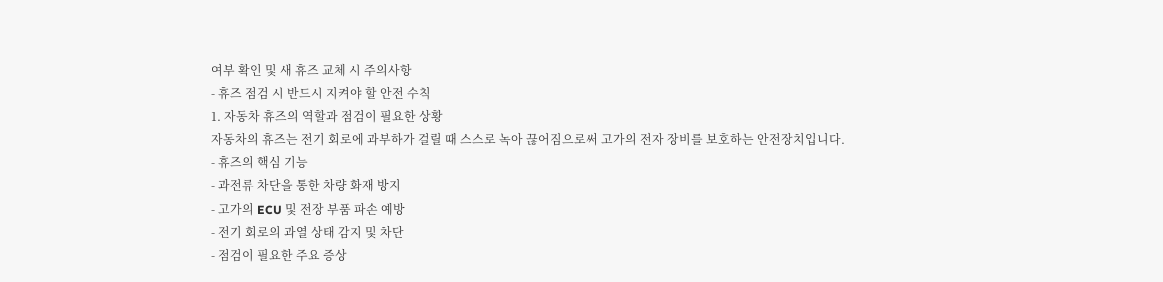여부 확인 및 새 휴즈 교체 시 주의사항
- 휴즈 점검 시 반드시 지켜야 할 안전 수칙
1. 자동차 휴즈의 역할과 점검이 필요한 상황
자동차의 휴즈는 전기 회로에 과부하가 걸릴 때 스스로 녹아 끊어짐으로써 고가의 전자 장비를 보호하는 안전장치입니다.
- 휴즈의 핵심 기능
- 과전류 차단을 통한 차량 화재 방지
- 고가의 ECU 및 전장 부품 파손 예방
- 전기 회로의 과열 상태 감지 및 차단
- 점검이 필요한 주요 증상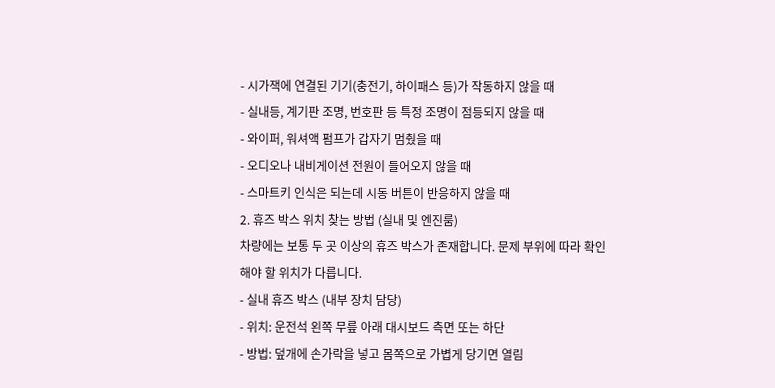- 시가잭에 연결된 기기(충전기, 하이패스 등)가 작동하지 않을 때
- 실내등, 계기판 조명, 번호판 등 특정 조명이 점등되지 않을 때
- 와이퍼, 워셔액 펌프가 갑자기 멈췄을 때
- 오디오나 내비게이션 전원이 들어오지 않을 때
- 스마트키 인식은 되는데 시동 버튼이 반응하지 않을 때
2. 휴즈 박스 위치 찾는 방법 (실내 및 엔진룸)
차량에는 보통 두 곳 이상의 휴즈 박스가 존재합니다. 문제 부위에 따라 확인해야 할 위치가 다릅니다.
- 실내 휴즈 박스 (내부 장치 담당)
- 위치: 운전석 왼쪽 무릎 아래 대시보드 측면 또는 하단
- 방법: 덮개에 손가락을 넣고 몸쪽으로 가볍게 당기면 열림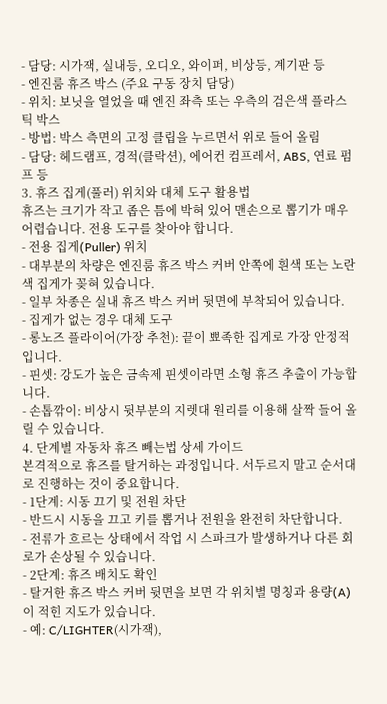- 담당: 시가잭, 실내등, 오디오, 와이퍼, 비상등, 계기판 등
- 엔진룸 휴즈 박스 (주요 구동 장치 담당)
- 위치: 보닛을 열었을 때 엔진 좌측 또는 우측의 검은색 플라스틱 박스
- 방법: 박스 측면의 고정 클립을 누르면서 위로 들어 올림
- 담당: 헤드램프, 경적(클락션), 에어컨 컴프레서, ABS, 연료 펌프 등
3. 휴즈 집게(풀러) 위치와 대체 도구 활용법
휴즈는 크기가 작고 좁은 틈에 박혀 있어 맨손으로 뽑기가 매우 어렵습니다. 전용 도구를 찾아야 합니다.
- 전용 집게(Puller) 위치
- 대부분의 차량은 엔진룸 휴즈 박스 커버 안쪽에 흰색 또는 노란색 집게가 꽂혀 있습니다.
- 일부 차종은 실내 휴즈 박스 커버 뒷면에 부착되어 있습니다.
- 집게가 없는 경우 대체 도구
- 롱노즈 플라이어(가장 추천): 끝이 뾰족한 집게로 가장 안정적입니다.
- 핀셋: 강도가 높은 금속제 핀셋이라면 소형 휴즈 추출이 가능합니다.
- 손톱깎이: 비상시 뒷부분의 지렛대 원리를 이용해 살짝 들어 올릴 수 있습니다.
4. 단계별 자동차 휴즈 빼는법 상세 가이드
본격적으로 휴즈를 탈거하는 과정입니다. 서두르지 말고 순서대로 진행하는 것이 중요합니다.
- 1단계: 시동 끄기 및 전원 차단
- 반드시 시동을 끄고 키를 뽑거나 전원을 완전히 차단합니다.
- 전류가 흐르는 상태에서 작업 시 스파크가 발생하거나 다른 회로가 손상될 수 있습니다.
- 2단계: 휴즈 배치도 확인
- 탈거한 휴즈 박스 커버 뒷면을 보면 각 위치별 명칭과 용량(A)이 적힌 지도가 있습니다.
- 예: C/LIGHTER(시가잭),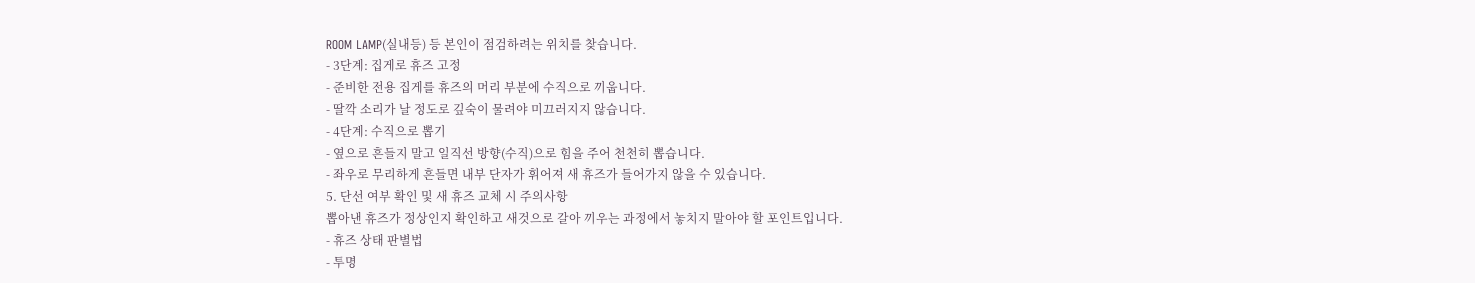ROOM LAMP(실내등) 등 본인이 점검하려는 위치를 찾습니다.
- 3단계: 집게로 휴즈 고정
- 준비한 전용 집게를 휴즈의 머리 부분에 수직으로 끼웁니다.
- 딸깍 소리가 날 정도로 깊숙이 물려야 미끄러지지 않습니다.
- 4단계: 수직으로 뽑기
- 옆으로 흔들지 말고 일직선 방향(수직)으로 힘을 주어 천천히 뽑습니다.
- 좌우로 무리하게 흔들면 내부 단자가 휘어져 새 휴즈가 들어가지 않을 수 있습니다.
5. 단선 여부 확인 및 새 휴즈 교체 시 주의사항
뽑아낸 휴즈가 정상인지 확인하고 새것으로 갈아 끼우는 과정에서 놓치지 말아야 할 포인트입니다.
- 휴즈 상태 판별법
- 투명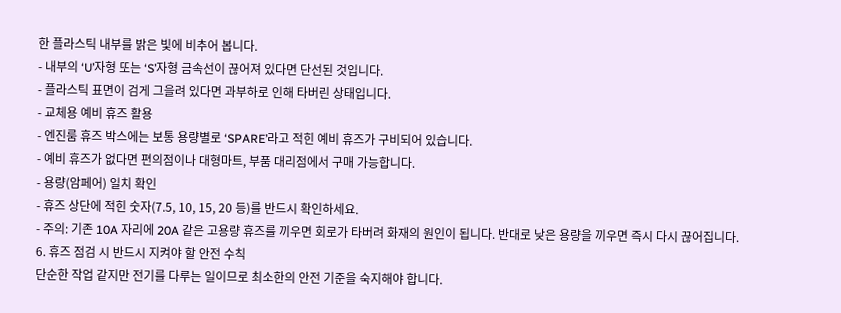한 플라스틱 내부를 밝은 빛에 비추어 봅니다.
- 내부의 ‘U’자형 또는 ‘S’자형 금속선이 끊어져 있다면 단선된 것입니다.
- 플라스틱 표면이 검게 그을려 있다면 과부하로 인해 타버린 상태입니다.
- 교체용 예비 휴즈 활용
- 엔진룸 휴즈 박스에는 보통 용량별로 ‘SPARE’라고 적힌 예비 휴즈가 구비되어 있습니다.
- 예비 휴즈가 없다면 편의점이나 대형마트, 부품 대리점에서 구매 가능합니다.
- 용량(암페어) 일치 확인
- 휴즈 상단에 적힌 숫자(7.5, 10, 15, 20 등)를 반드시 확인하세요.
- 주의: 기존 10A 자리에 20A 같은 고용량 휴즈를 끼우면 회로가 타버려 화재의 원인이 됩니다. 반대로 낮은 용량을 끼우면 즉시 다시 끊어집니다.
6. 휴즈 점검 시 반드시 지켜야 할 안전 수칙
단순한 작업 같지만 전기를 다루는 일이므로 최소한의 안전 기준을 숙지해야 합니다.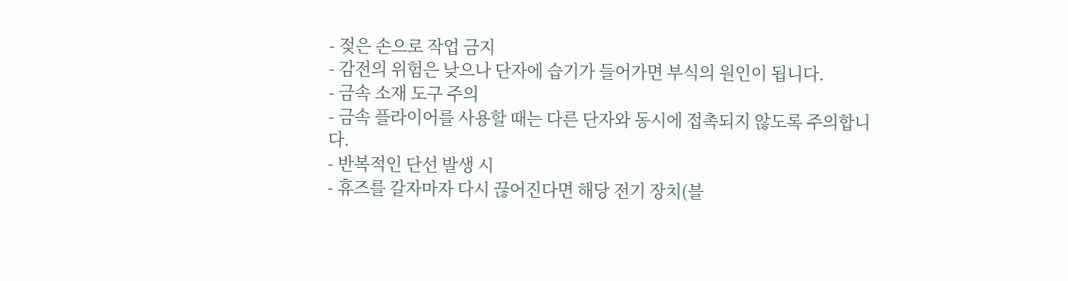- 젖은 손으로 작업 금지
- 감전의 위험은 낮으나 단자에 습기가 들어가면 부식의 원인이 됩니다.
- 금속 소재 도구 주의
- 금속 플라이어를 사용할 때는 다른 단자와 동시에 접촉되지 않도록 주의합니다.
- 반복적인 단선 발생 시
- 휴즈를 갈자마자 다시 끊어진다면 해당 전기 장치(블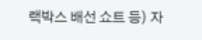랙박스 배선 쇼트 등) 자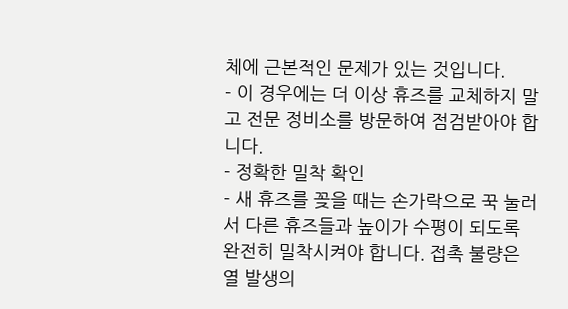체에 근본적인 문제가 있는 것입니다.
- 이 경우에는 더 이상 휴즈를 교체하지 말고 전문 정비소를 방문하여 점검받아야 합니다.
- 정확한 밀착 확인
- 새 휴즈를 꽂을 때는 손가락으로 꾹 눌러서 다른 휴즈들과 높이가 수평이 되도록 완전히 밀착시켜야 합니다. 접촉 불량은 열 발생의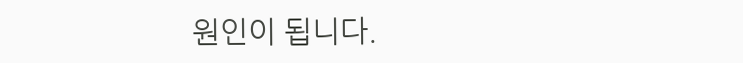원인이 됩니다.